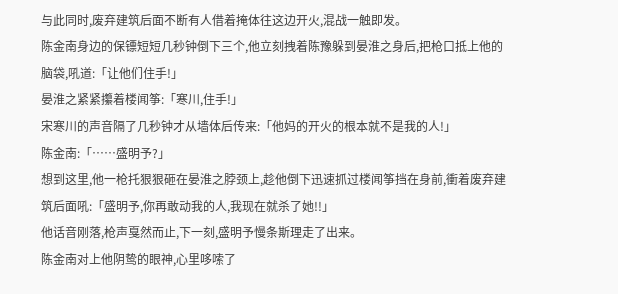与此同时,废弃建筑后面不断有人借着掩体往这边开火,混战一触即发。
陈金南身边的保镖短短几秒钟倒下三个,他立刻拽着陈豫躲到晏淮之身后,把枪口抵上他的脑袋,吼道:「让他们住手!」
晏淮之紧紧攥着楼闻筝:「寒川,住手!」
宋寒川的声音隔了几秒钟才从墙体后传来:「他妈的开火的根本就不是我的人!」
陈金南:「……盛明予?」
想到这里,他一枪托狠狠砸在晏淮之脖颈上,趁他倒下迅速抓过楼闻筝挡在身前,衝着废弃建筑后面吼:「盛明予,你再敢动我的人,我现在就杀了她!!」
他话音刚落,枪声戛然而止,下一刻,盛明予慢条斯理走了出来。
陈金南对上他阴鸷的眼神,心里哆嗦了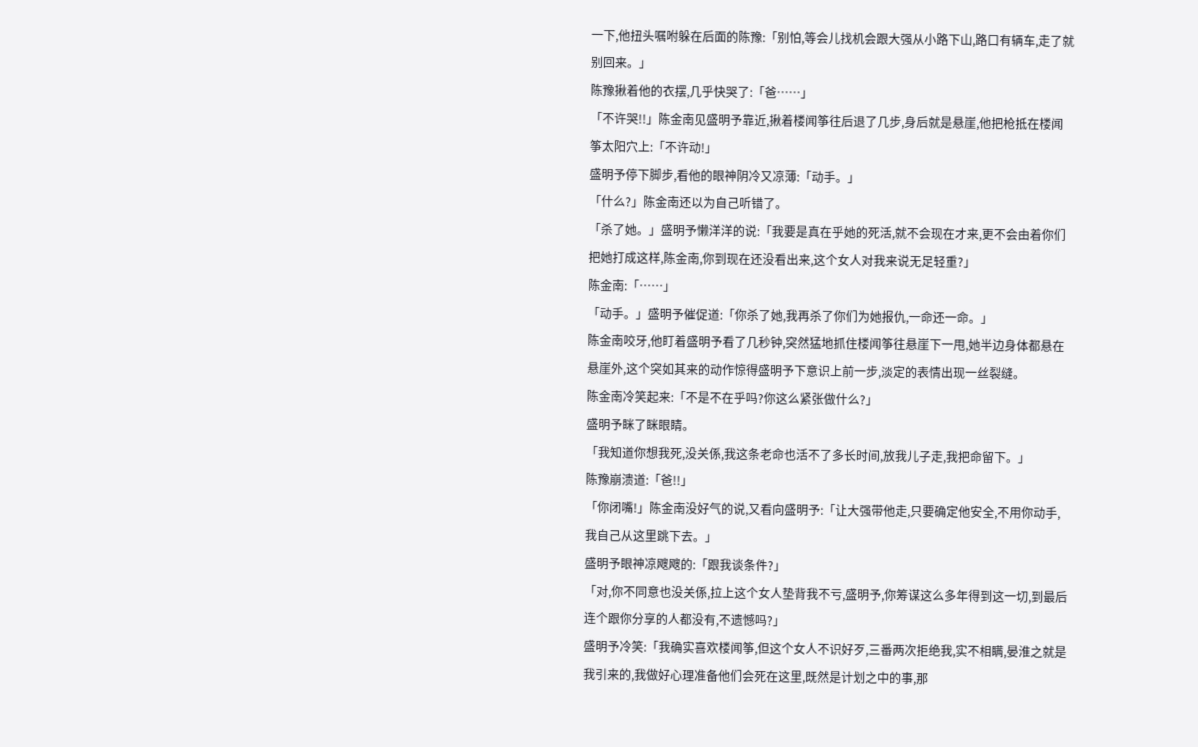一下,他扭头嘱咐躲在后面的陈豫:「别怕,等会儿找机会跟大强从小路下山,路口有辆车,走了就别回来。」
陈豫揪着他的衣摆,几乎快哭了:「爸……」
「不许哭!!」陈金南见盛明予靠近,揪着楼闻筝往后退了几步,身后就是悬崖,他把枪抵在楼闻筝太阳穴上:「不许动!」
盛明予停下脚步,看他的眼神阴冷又凉薄:「动手。」
「什么?」陈金南还以为自己听错了。
「杀了她。」盛明予懒洋洋的说:「我要是真在乎她的死活,就不会现在才来,更不会由着你们把她打成这样,陈金南,你到现在还没看出来,这个女人对我来说无足轻重?」
陈金南:「……」
「动手。」盛明予催促道:「你杀了她,我再杀了你们为她报仇,一命还一命。」
陈金南咬牙,他盯着盛明予看了几秒钟,突然猛地抓住楼闻筝往悬崖下一甩,她半边身体都悬在悬崖外,这个突如其来的动作惊得盛明予下意识上前一步,淡定的表情出现一丝裂缝。
陈金南冷笑起来:「不是不在乎吗?你这么紧张做什么?」
盛明予眯了眯眼睛。
「我知道你想我死,没关係,我这条老命也活不了多长时间,放我儿子走,我把命留下。」
陈豫崩溃道:「爸!!」
「你闭嘴!」陈金南没好气的说,又看向盛明予:「让大强带他走,只要确定他安全,不用你动手,我自己从这里跳下去。」
盛明予眼神凉飕飕的:「跟我谈条件?」
「对,你不同意也没关係,拉上这个女人垫背我不亏,盛明予,你筹谋这么多年得到这一切,到最后连个跟你分享的人都没有,不遗憾吗?」
盛明予冷笑:「我确实喜欢楼闻筝,但这个女人不识好歹,三番两次拒绝我,实不相瞒,晏淮之就是我引来的,我做好心理准备他们会死在这里,既然是计划之中的事,那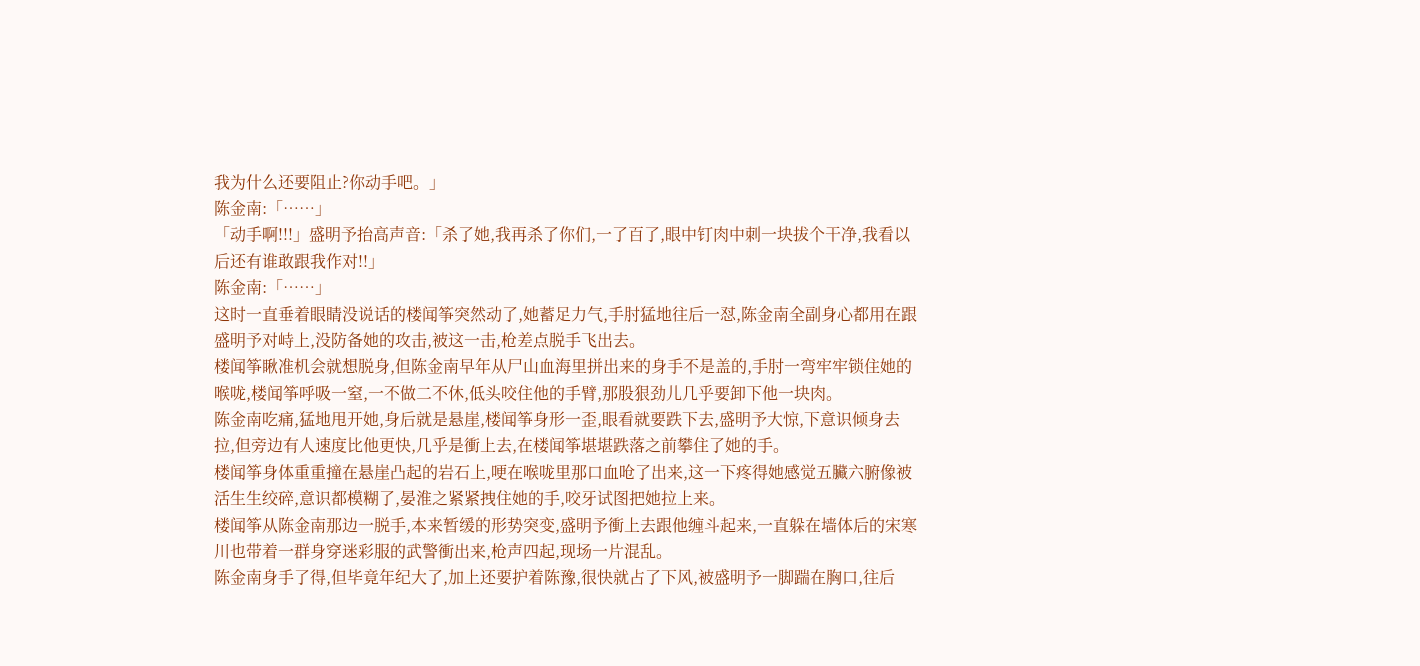我为什么还要阻止?你动手吧。」
陈金南:「……」
「动手啊!!!」盛明予抬高声音:「杀了她,我再杀了你们,一了百了,眼中钉肉中刺一块拔个干净,我看以后还有谁敢跟我作对!!」
陈金南:「……」
这时一直垂着眼睛没说话的楼闻筝突然动了,她蓄足力气,手肘猛地往后一怼,陈金南全副身心都用在跟盛明予对峙上,没防备她的攻击,被这一击,枪差点脱手飞出去。
楼闻筝瞅准机会就想脱身,但陈金南早年从尸山血海里拼出来的身手不是盖的,手肘一弯牢牢锁住她的喉咙,楼闻筝呼吸一窒,一不做二不休,低头咬住他的手臂,那股狠劲儿几乎要卸下他一块肉。
陈金南吃痛,猛地甩开她,身后就是悬崖,楼闻筝身形一歪,眼看就要跌下去,盛明予大惊,下意识倾身去拉,但旁边有人速度比他更快,几乎是衝上去,在楼闻筝堪堪跌落之前攀住了她的手。
楼闻筝身体重重撞在悬崖凸起的岩石上,哽在喉咙里那口血呛了出来,这一下疼得她感觉五臟六腑像被活生生绞碎,意识都模糊了,晏淮之紧紧拽住她的手,咬牙试图把她拉上来。
楼闻筝从陈金南那边一脱手,本来暂缓的形势突变,盛明予衝上去跟他缠斗起来,一直躲在墙体后的宋寒川也带着一群身穿迷彩服的武警衝出来,枪声四起,现场一片混乱。
陈金南身手了得,但毕竟年纪大了,加上还要护着陈豫,很快就占了下风,被盛明予一脚踹在胸口,往后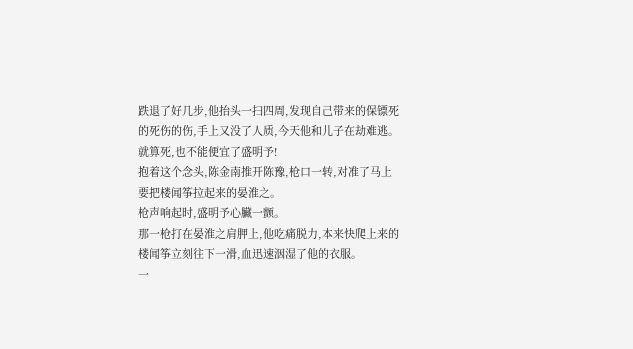跌退了好几步,他抬头一扫四周,发现自己带来的保镖死的死伤的伤,手上又没了人质,今天他和儿子在劫难逃。
就算死,也不能便宜了盛明予!
抱着这个念头,陈金南推开陈豫,枪口一转,对准了马上要把楼闻筝拉起来的晏淮之。
枪声响起时,盛明予心臟一颤。
那一枪打在晏淮之肩胛上,他吃痛脱力,本来快爬上来的楼闻筝立刻往下一滑,血迅速洇湿了他的衣服。
一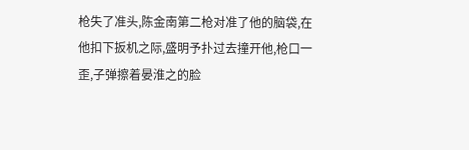枪失了准头,陈金南第二枪对准了他的脑袋,在他扣下扳机之际,盛明予扑过去撞开他,枪口一歪,子弹擦着晏淮之的脸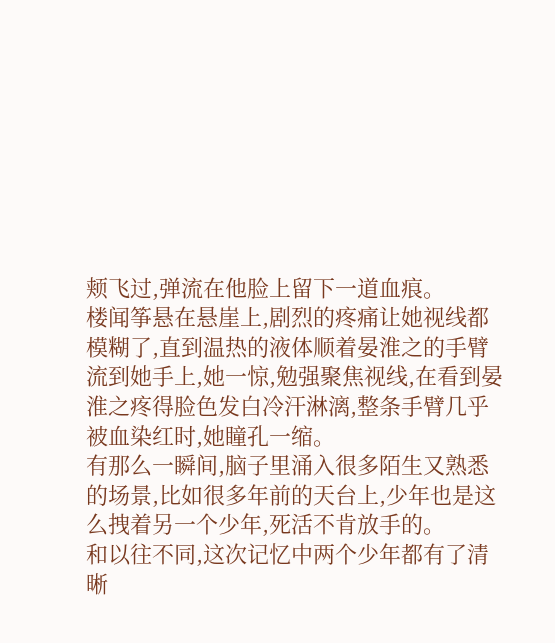颊飞过,弹流在他脸上留下一道血痕。
楼闻筝悬在悬崖上,剧烈的疼痛让她视线都模糊了,直到温热的液体顺着晏淮之的手臂流到她手上,她一惊,勉强聚焦视线,在看到晏淮之疼得脸色发白冷汗淋漓,整条手臂几乎被血染红时,她瞳孔一缩。
有那么一瞬间,脑子里涌入很多陌生又熟悉的场景,比如很多年前的天台上,少年也是这么拽着另一个少年,死活不肯放手的。
和以往不同,这次记忆中两个少年都有了清晰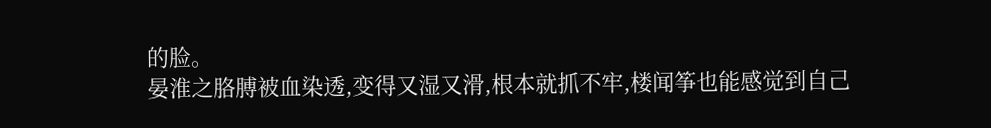的脸。
晏淮之胳膊被血染透,变得又湿又滑,根本就抓不牢,楼闻筝也能感觉到自己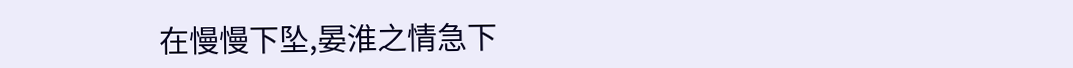在慢慢下坠,晏淮之情急下